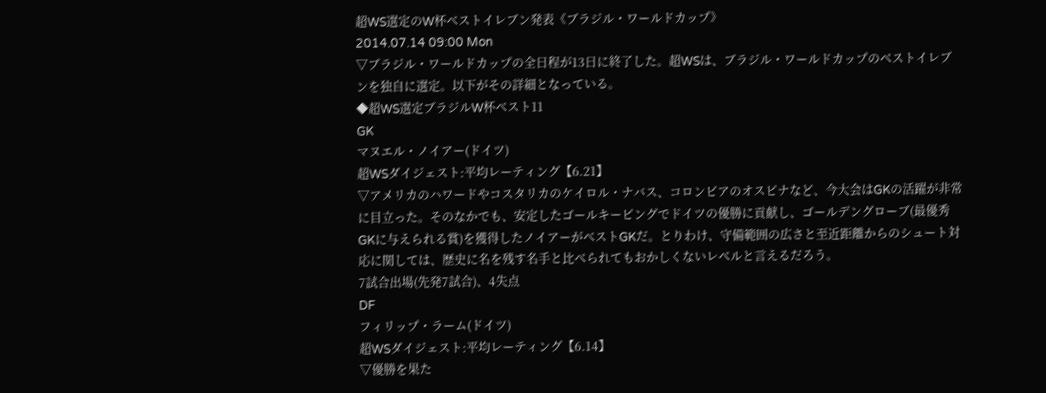超WS選定のW杯ベストイレブン発表《ブラジル・ワールドカップ》
2014.07.14 09:00 Mon
▽ブラジル・ワールドカップの全日程が13日に終了した。超WSは、ブラジル・ワールドカップのベストイレブンを独自に選定。以下がその詳細となっている。
◆超WS選定ブラジルW杯ベスト11
GK
マヌエル・ノイアー(ドイツ)
超WSダイジェスト:平均レーティング【6.21】
▽アメリカのハワードやコスタリカのケイロル・ナバス、コロンビアのオスピナなど、今大会はGKの活躍が非常に目立った。そのなかでも、安定したゴールキーピングでドイツの優勝に貢献し、ゴールデングローブ(最優秀GKに与えられる賞)を獲得したノイアーがベストGKだ。とりわけ、守備範囲の広さと至近距離からのシュート対応に関しては、歴史に名を残す名手と比べられてもおかしくないレベルと言えるだろう。
7試合出場(先発7試合)、4失点
DF
フィリップ・ラーム(ドイツ)
超WSダイジェスト:平均レーティング【6.14】
▽優勝を果た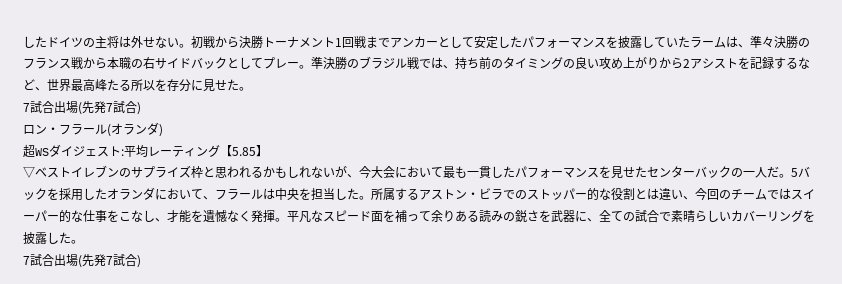したドイツの主将は外せない。初戦から決勝トーナメント1回戦までアンカーとして安定したパフォーマンスを披露していたラームは、準々決勝のフランス戦から本職の右サイドバックとしてプレー。準決勝のブラジル戦では、持ち前のタイミングの良い攻め上がりから2アシストを記録するなど、世界最高峰たる所以を存分に見せた。
7試合出場(先発7試合)
ロン・フラール(オランダ)
超WSダイジェスト:平均レーティング【5.85】
▽ベストイレブンのサプライズ枠と思われるかもしれないが、今大会において最も一貫したパフォーマンスを見せたセンターバックの一人だ。5バックを採用したオランダにおいて、フラールは中央を担当した。所属するアストン・ビラでのストッパー的な役割とは違い、今回のチームではスイーパー的な仕事をこなし、才能を遺憾なく発揮。平凡なスピード面を補って余りある読みの鋭さを武器に、全ての試合で素晴らしいカバーリングを披露した。
7試合出場(先発7試合)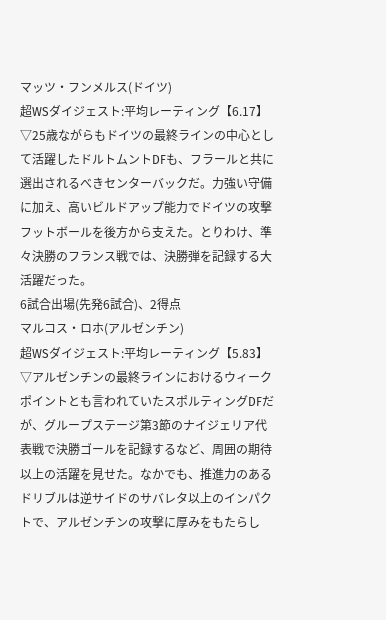マッツ・フンメルス(ドイツ)
超WSダイジェスト:平均レーティング【6.17】
▽25歳ながらもドイツの最終ラインの中心として活躍したドルトムントDFも、フラールと共に選出されるべきセンターバックだ。力強い守備に加え、高いビルドアップ能力でドイツの攻撃フットボールを後方から支えた。とりわけ、準々決勝のフランス戦では、決勝弾を記録する大活躍だった。
6試合出場(先発6試合)、2得点
マルコス・ロホ(アルゼンチン)
超WSダイジェスト:平均レーティング【5.83】
▽アルゼンチンの最終ラインにおけるウィークポイントとも言われていたスポルティングDFだが、グループステージ第3節のナイジェリア代表戦で決勝ゴールを記録するなど、周囲の期待以上の活躍を見せた。なかでも、推進力のあるドリブルは逆サイドのサバレタ以上のインパクトで、アルゼンチンの攻撃に厚みをもたらし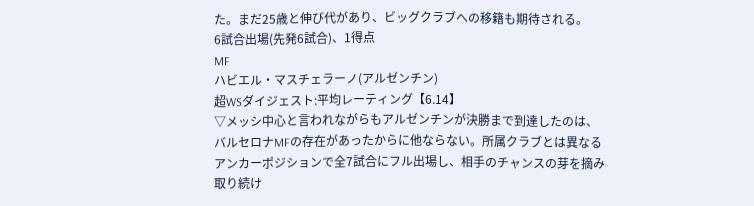た。まだ25歳と伸び代があり、ビッグクラブへの移籍も期待される。
6試合出場(先発6試合)、1得点
MF
ハビエル・マスチェラーノ(アルゼンチン)
超WSダイジェスト:平均レーティング【6.14】
▽メッシ中心と言われながらもアルゼンチンが決勝まで到達したのは、バルセロナMFの存在があったからに他ならない。所属クラブとは異なるアンカーポジションで全7試合にフル出場し、相手のチャンスの芽を摘み取り続け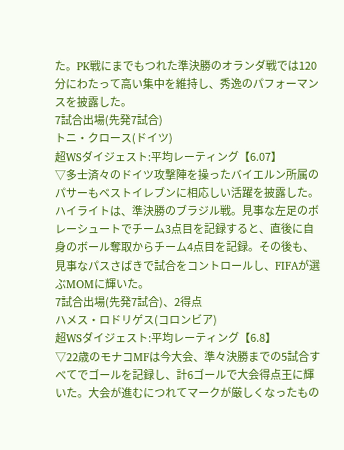た。PK戦にまでもつれた準決勝のオランダ戦では120分にわたって高い集中を維持し、秀逸のパフォーマンスを披露した。
7試合出場(先発7試合)
トニ・クロース(ドイツ)
超WSダイジェスト:平均レーティング【6.07】
▽多士済々のドイツ攻撃陣を操ったバイエルン所属のパサーもベストイレブンに相応しい活躍を披露した。ハイライトは、準決勝のブラジル戦。見事な左足のボレーシュートでチーム3点目を記録すると、直後に自身のボール奪取からチーム4点目を記録。その後も、見事なパスさばきで試合をコントロールし、FIFAが選ぶMOMに輝いた。
7試合出場(先発7試合)、2得点
ハメス・ロドリゲス(コロンビア)
超WSダイジェスト:平均レーティング【6.8】
▽22歳のモナコMFは今大会、準々決勝までの5試合すべてでゴールを記録し、計6ゴールで大会得点王に輝いた。大会が進むにつれてマークが厳しくなったもの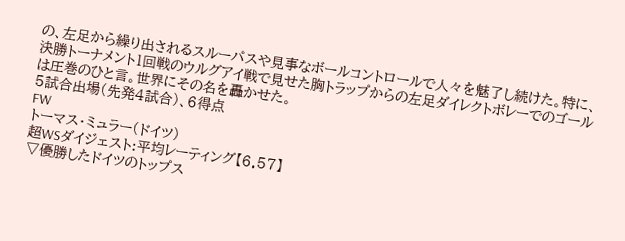の、左足から繰り出されるスルーパスや見事なボールコントロールで人々を魅了し続けた。特に、決勝トーナメント1回戦のウルグアイ戦で見せた胸トラップからの左足ダイレクトボレーでのゴールは圧巻のひと言。世界にその名を轟かせた。
5試合出場(先発4試合)、6得点
FW
トーマス・ミュラー(ドイツ)
超WSダイジェスト:平均レーティング【6.57】
▽優勝したドイツのトップス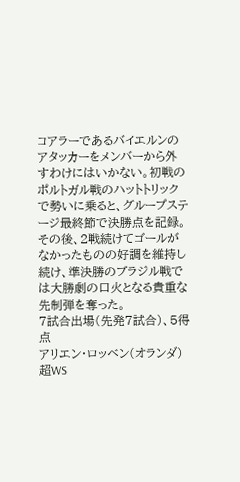コアラーであるバイエルンのアタッカーをメンバーから外すわけにはいかない。初戦のポルトガル戦のハットトリックで勢いに乗ると、グループステージ最終節で決勝点を記録。その後、2戦続けてゴールがなかったものの好調を維持し続け、準決勝のブラジル戦では大勝劇の口火となる貴重な先制弾を奪った。
7試合出場(先発7試合)、5得点
アリエン・ロッベン(オランダ)
超WS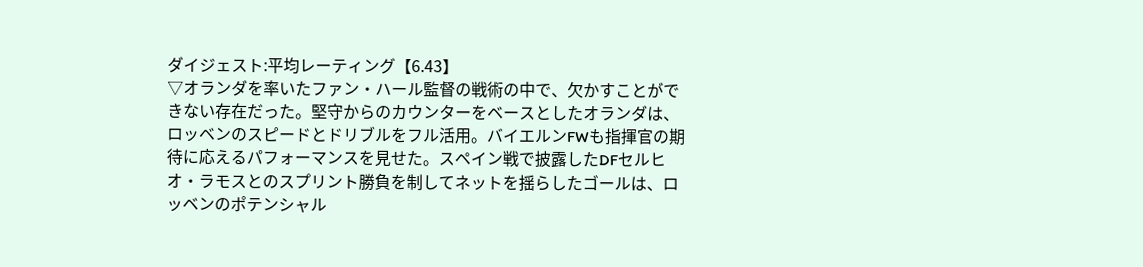ダイジェスト:平均レーティング【6.43】
▽オランダを率いたファン・ハール監督の戦術の中で、欠かすことができない存在だった。堅守からのカウンターをベースとしたオランダは、ロッベンのスピードとドリブルをフル活用。バイエルンFWも指揮官の期待に応えるパフォーマンスを見せた。スペイン戦で披露したDFセルヒオ・ラモスとのスプリント勝負を制してネットを揺らしたゴールは、ロッベンのポテンシャル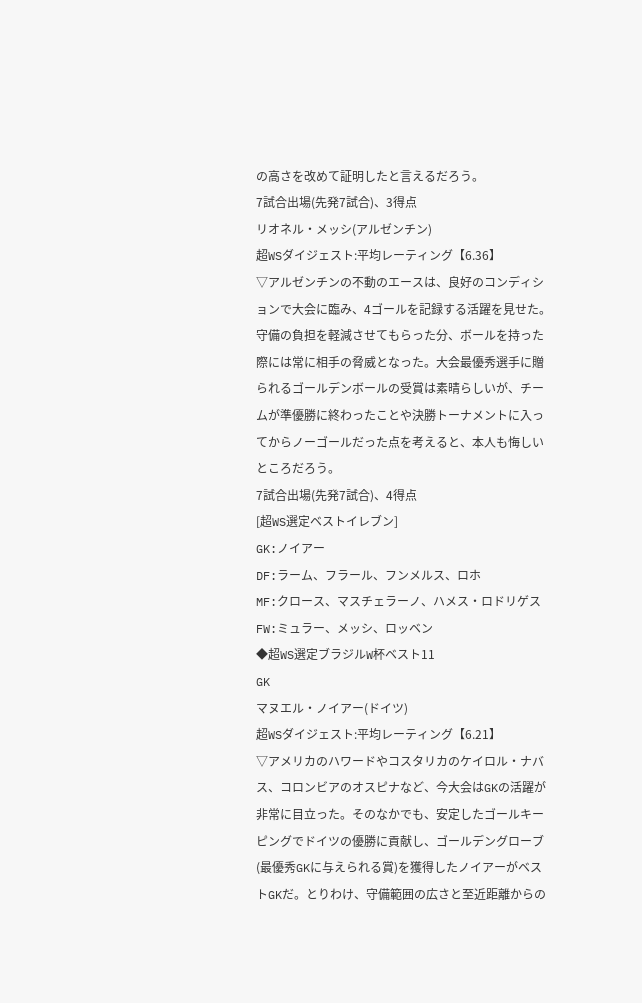の高さを改めて証明したと言えるだろう。
7試合出場(先発7試合)、3得点
リオネル・メッシ(アルゼンチン)
超WSダイジェスト:平均レーティング【6.36】
▽アルゼンチンの不動のエースは、良好のコンディションで大会に臨み、4ゴールを記録する活躍を見せた。守備の負担を軽減させてもらった分、ボールを持った際には常に相手の脅威となった。大会最優秀選手に贈られるゴールデンボールの受賞は素晴らしいが、チームが準優勝に終わったことや決勝トーナメントに入ってからノーゴールだった点を考えると、本人も悔しいところだろう。
7試合出場(先発7試合)、4得点
[超WS選定ベストイレブン]
GK:ノイアー
DF:ラーム、フラール、フンメルス、ロホ
MF:クロース、マスチェラーノ、ハメス・ロドリゲス
FW:ミュラー、メッシ、ロッベン
◆超WS選定ブラジルW杯ベスト11
GK
マヌエル・ノイアー(ドイツ)
超WSダイジェスト:平均レーティング【6.21】
▽アメリカのハワードやコスタリカのケイロル・ナバス、コロンビアのオスピナなど、今大会はGKの活躍が非常に目立った。そのなかでも、安定したゴールキーピングでドイツの優勝に貢献し、ゴールデングローブ(最優秀GKに与えられる賞)を獲得したノイアーがベストGKだ。とりわけ、守備範囲の広さと至近距離からの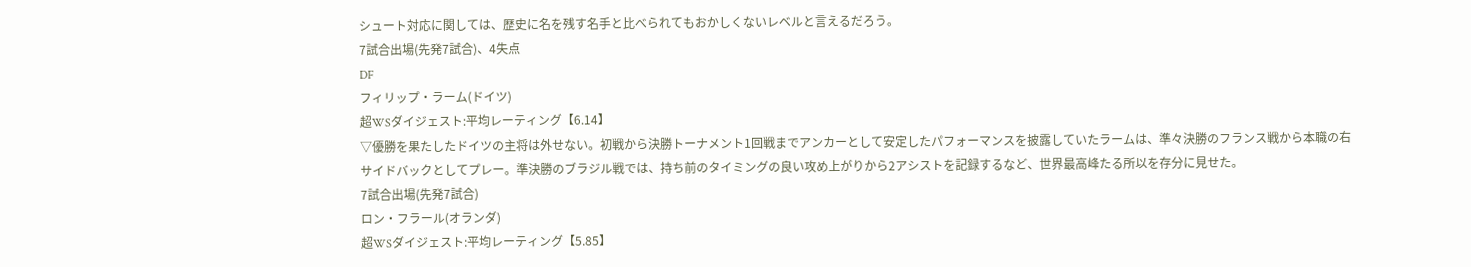シュート対応に関しては、歴史に名を残す名手と比べられてもおかしくないレベルと言えるだろう。
7試合出場(先発7試合)、4失点
DF
フィリップ・ラーム(ドイツ)
超WSダイジェスト:平均レーティング【6.14】
▽優勝を果たしたドイツの主将は外せない。初戦から決勝トーナメント1回戦までアンカーとして安定したパフォーマンスを披露していたラームは、準々決勝のフランス戦から本職の右サイドバックとしてプレー。準決勝のブラジル戦では、持ち前のタイミングの良い攻め上がりから2アシストを記録するなど、世界最高峰たる所以を存分に見せた。
7試合出場(先発7試合)
ロン・フラール(オランダ)
超WSダイジェスト:平均レーティング【5.85】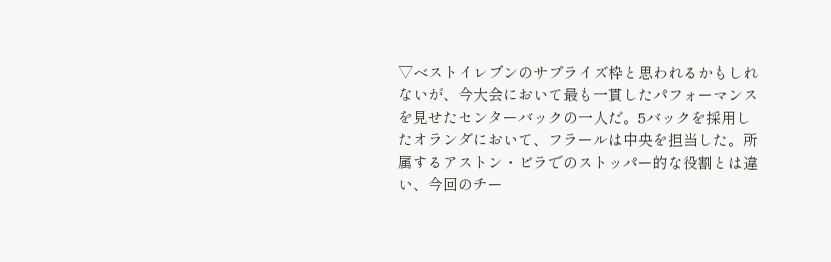▽ベストイレブンのサプライズ枠と思われるかもしれないが、今大会において最も一貫したパフォーマンスを見せたセンターバックの一人だ。5バックを採用したオランダにおいて、フラールは中央を担当した。所属するアストン・ビラでのストッパー的な役割とは違い、今回のチー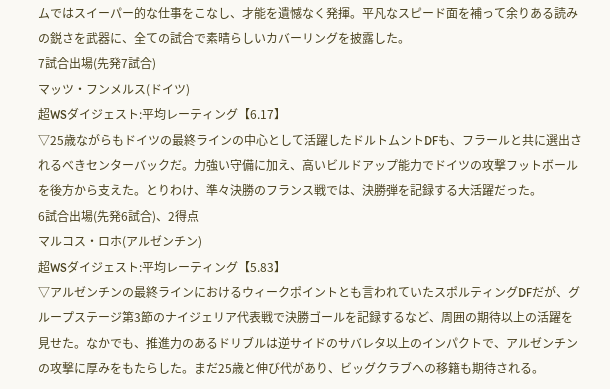ムではスイーパー的な仕事をこなし、才能を遺憾なく発揮。平凡なスピード面を補って余りある読みの鋭さを武器に、全ての試合で素晴らしいカバーリングを披露した。
7試合出場(先発7試合)
マッツ・フンメルス(ドイツ)
超WSダイジェスト:平均レーティング【6.17】
▽25歳ながらもドイツの最終ラインの中心として活躍したドルトムントDFも、フラールと共に選出されるべきセンターバックだ。力強い守備に加え、高いビルドアップ能力でドイツの攻撃フットボールを後方から支えた。とりわけ、準々決勝のフランス戦では、決勝弾を記録する大活躍だった。
6試合出場(先発6試合)、2得点
マルコス・ロホ(アルゼンチン)
超WSダイジェスト:平均レーティング【5.83】
▽アルゼンチンの最終ラインにおけるウィークポイントとも言われていたスポルティングDFだが、グループステージ第3節のナイジェリア代表戦で決勝ゴールを記録するなど、周囲の期待以上の活躍を見せた。なかでも、推進力のあるドリブルは逆サイドのサバレタ以上のインパクトで、アルゼンチンの攻撃に厚みをもたらした。まだ25歳と伸び代があり、ビッグクラブへの移籍も期待される。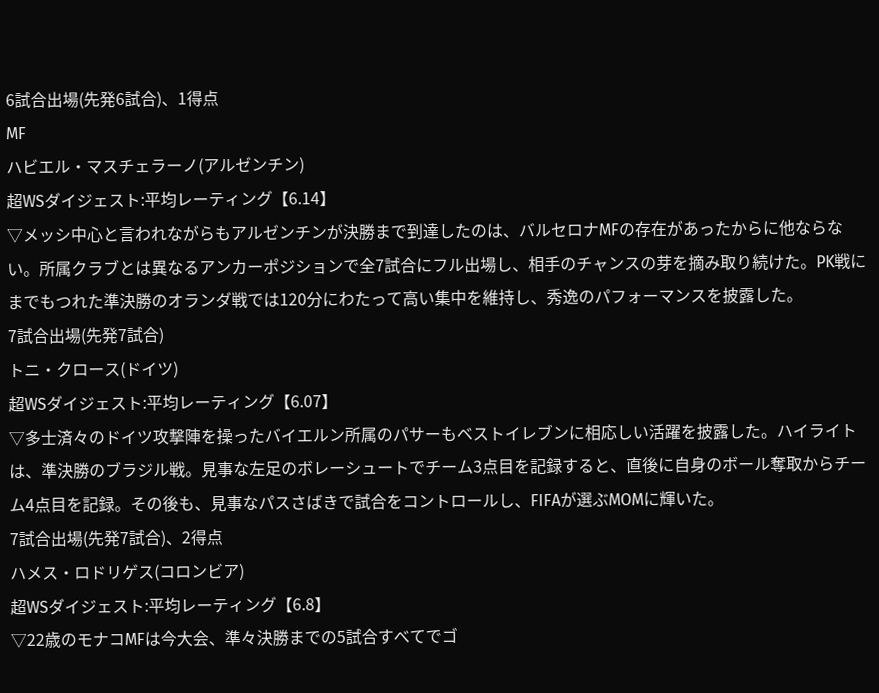6試合出場(先発6試合)、1得点
MF
ハビエル・マスチェラーノ(アルゼンチン)
超WSダイジェスト:平均レーティング【6.14】
▽メッシ中心と言われながらもアルゼンチンが決勝まで到達したのは、バルセロナMFの存在があったからに他ならない。所属クラブとは異なるアンカーポジションで全7試合にフル出場し、相手のチャンスの芽を摘み取り続けた。PK戦にまでもつれた準決勝のオランダ戦では120分にわたって高い集中を維持し、秀逸のパフォーマンスを披露した。
7試合出場(先発7試合)
トニ・クロース(ドイツ)
超WSダイジェスト:平均レーティング【6.07】
▽多士済々のドイツ攻撃陣を操ったバイエルン所属のパサーもベストイレブンに相応しい活躍を披露した。ハイライトは、準決勝のブラジル戦。見事な左足のボレーシュートでチーム3点目を記録すると、直後に自身のボール奪取からチーム4点目を記録。その後も、見事なパスさばきで試合をコントロールし、FIFAが選ぶMOMに輝いた。
7試合出場(先発7試合)、2得点
ハメス・ロドリゲス(コロンビア)
超WSダイジェスト:平均レーティング【6.8】
▽22歳のモナコMFは今大会、準々決勝までの5試合すべてでゴ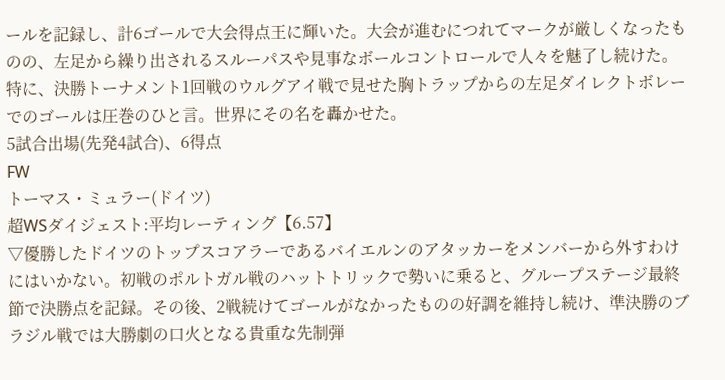ールを記録し、計6ゴールで大会得点王に輝いた。大会が進むにつれてマークが厳しくなったものの、左足から繰り出されるスルーパスや見事なボールコントロールで人々を魅了し続けた。特に、決勝トーナメント1回戦のウルグアイ戦で見せた胸トラップからの左足ダイレクトボレーでのゴールは圧巻のひと言。世界にその名を轟かせた。
5試合出場(先発4試合)、6得点
FW
トーマス・ミュラー(ドイツ)
超WSダイジェスト:平均レーティング【6.57】
▽優勝したドイツのトップスコアラーであるバイエルンのアタッカーをメンバーから外すわけにはいかない。初戦のポルトガル戦のハットトリックで勢いに乗ると、グループステージ最終節で決勝点を記録。その後、2戦続けてゴールがなかったものの好調を維持し続け、準決勝のブラジル戦では大勝劇の口火となる貴重な先制弾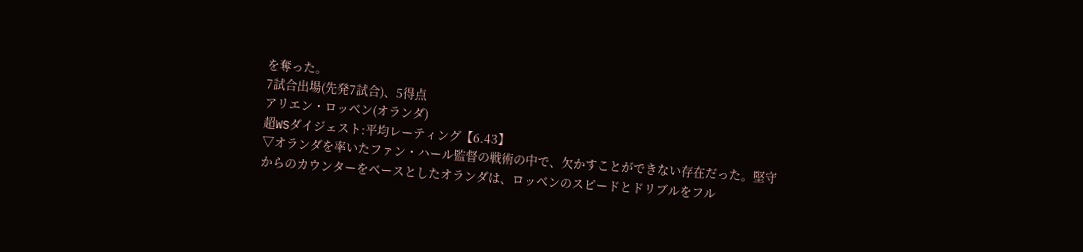を奪った。
7試合出場(先発7試合)、5得点
アリエン・ロッベン(オランダ)
超WSダイジェスト:平均レーティング【6.43】
▽オランダを率いたファン・ハール監督の戦術の中で、欠かすことができない存在だった。堅守からのカウンターをベースとしたオランダは、ロッベンのスピードとドリブルをフル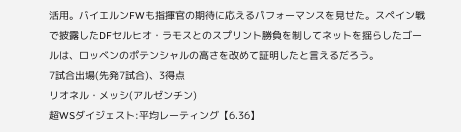活用。バイエルンFWも指揮官の期待に応えるパフォーマンスを見せた。スペイン戦で披露したDFセルヒオ・ラモスとのスプリント勝負を制してネットを揺らしたゴールは、ロッベンのポテンシャルの高さを改めて証明したと言えるだろう。
7試合出場(先発7試合)、3得点
リオネル・メッシ(アルゼンチン)
超WSダイジェスト:平均レーティング【6.36】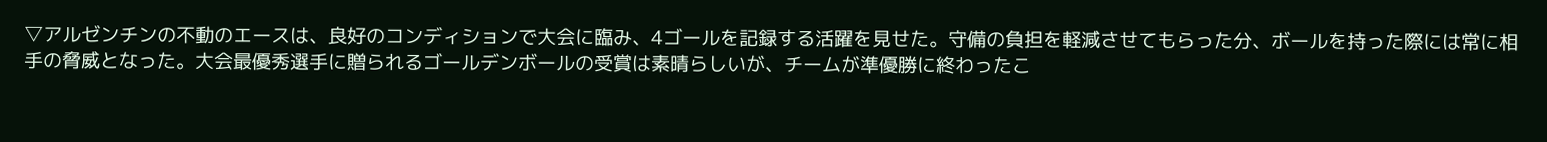▽アルゼンチンの不動のエースは、良好のコンディションで大会に臨み、4ゴールを記録する活躍を見せた。守備の負担を軽減させてもらった分、ボールを持った際には常に相手の脅威となった。大会最優秀選手に贈られるゴールデンボールの受賞は素晴らしいが、チームが準優勝に終わったこ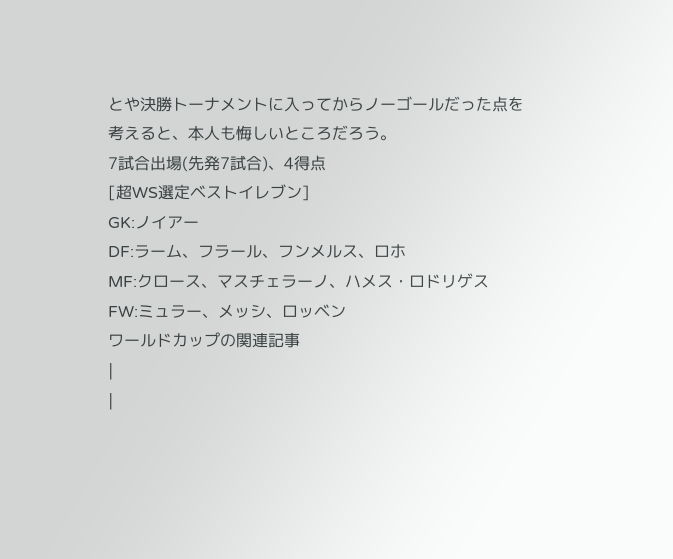とや決勝トーナメントに入ってからノーゴールだった点を考えると、本人も悔しいところだろう。
7試合出場(先発7試合)、4得点
[超WS選定ベストイレブン]
GK:ノイアー
DF:ラーム、フラール、フンメルス、ロホ
MF:クロース、マスチェラーノ、ハメス・ロドリゲス
FW:ミュラー、メッシ、ロッベン
ワールドカップの関連記事
|
|